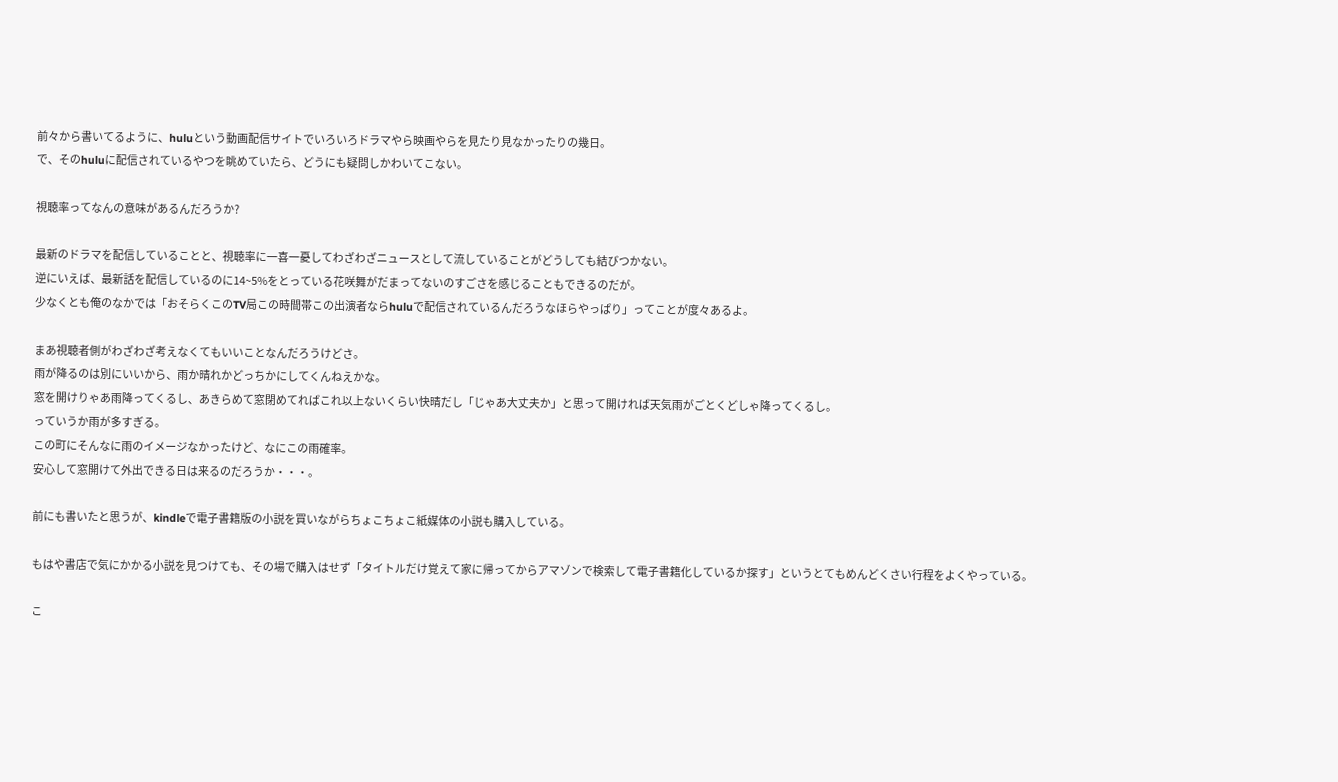前々から書いてるように、huluという動画配信サイトでいろいろドラマやら映画やらを見たり見なかったりの幾日。
で、そのhuluに配信されているやつを眺めていたら、どうにも疑問しかわいてこない。

視聴率ってなんの意味があるんだろうか?

最新のドラマを配信していることと、視聴率に一喜一憂してわざわざニュースとして流していることがどうしても結びつかない。
逆にいえば、最新話を配信しているのに14~5%をとっている花咲舞がだまってないのすごさを感じることもできるのだが。
少なくとも俺のなかでは「おそらくこのTV局この時間帯この出演者ならhuluで配信されているんだろうなほらやっぱり」ってことが度々あるよ。

まあ視聴者側がわざわざ考えなくてもいいことなんだろうけどさ。
雨が降るのは別にいいから、雨か晴れかどっちかにしてくんねえかな。
窓を開けりゃあ雨降ってくるし、あきらめて窓閉めてればこれ以上ないくらい快晴だし「じゃあ大丈夫か」と思って開ければ天気雨がごとくどしゃ降ってくるし。
っていうか雨が多すぎる。
この町にそんなに雨のイメージなかったけど、なにこの雨確率。
安心して窓開けて外出できる日は来るのだろうか・・・。

前にも書いたと思うが、kindleで電子書籍版の小説を買いながらちょこちょこ紙媒体の小説も購入している。

もはや書店で気にかかる小説を見つけても、その場で購入はせず「タイトルだけ覚えて家に帰ってからアマゾンで検索して電子書籍化しているか探す」というとてもめんどくさい行程をよくやっている。

こ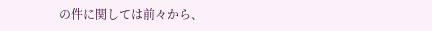の件に関しては前々から、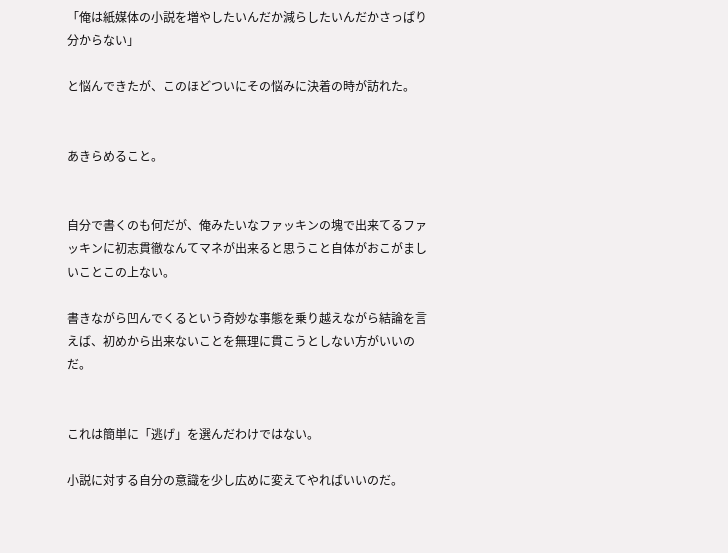「俺は紙媒体の小説を増やしたいんだか減らしたいんだかさっぱり分からない」

と悩んできたが、このほどついにその悩みに決着の時が訪れた。


あきらめること。


自分で書くのも何だが、俺みたいなファッキンの塊で出来てるファッキンに初志貫徹なんてマネが出来ると思うこと自体がおこがましいことこの上ない。

書きながら凹んでくるという奇妙な事態を乗り越えながら結論を言えば、初めから出来ないことを無理に貫こうとしない方がいいのだ。


これは簡単に「逃げ」を選んだわけではない。

小説に対する自分の意識を少し広めに変えてやればいいのだ。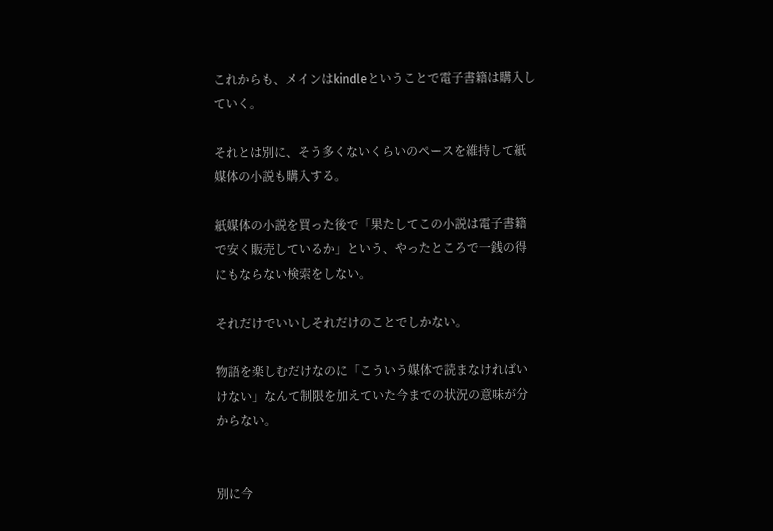これからも、メインはkindleということで電子書籍は購入していく。

それとは別に、そう多くないくらいのペースを維持して紙媒体の小説も購入する。

紙媒体の小説を買った後で「果たしてこの小説は電子書籍で安く販売しているか」という、やったところで一銭の得にもならない検索をしない。

それだけでいいしそれだけのことでしかない。

物語を楽しむだけなのに「こういう媒体で読まなければいけない」なんて制限を加えていた今までの状況の意味が分からない。


別に今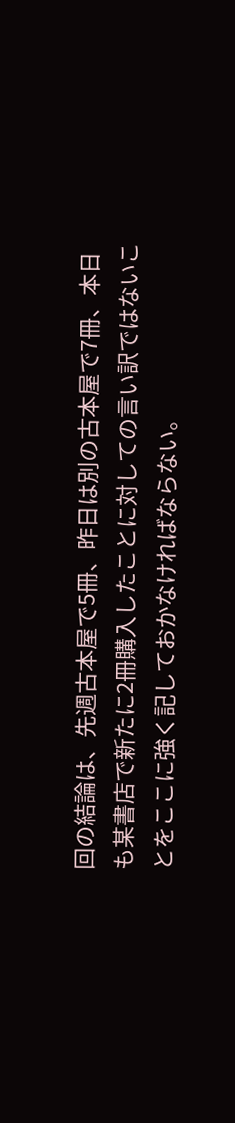回の結論は、先週古本屋で5冊、昨日は別の古本屋で7冊、本日も某書店で新たに2冊購入したことに対しての言い訳ではないことをここに強く記しておかなければならない。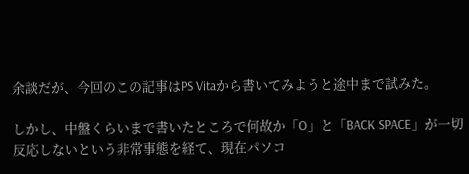余談だが、今回のこの記事はPS Vitaから書いてみようと途中まで試みた。

しかし、中盤くらいまで書いたところで何故か「O」と「BACK SPACE」が一切反応しないという非常事態を経て、現在パソコ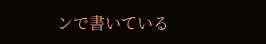ンで書いている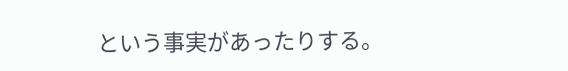という事実があったりする。